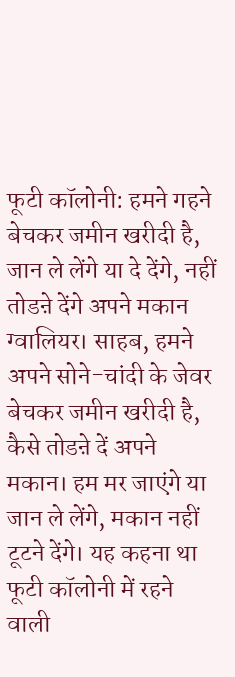फूटी कॉलोनी: हमने गहने बेचकर जमीन खरीदी है, जान ले लेंगे या दे देंगे, नहीं तोडऩे देंगे अपने मकान
ग्वालियर। साहब, हमने अपने सोने-चांदी के जेवर बेचकर जमीन खरीदी है, कैसे तोडऩे दें अपने मकान। हम मर जाएंगे या जान ले लेंगे, मकान नहीं टूटने देंगे। यह कहना था फूटी कॉलोनी में रहने वाली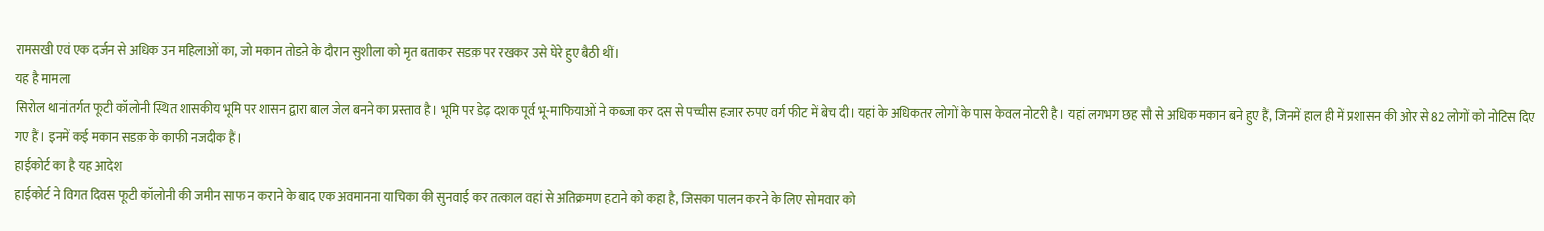रामसखी एवं एक दर्जन से अधिक उन महिलाओं का, जो मकान तोडऩे के दौरान सुशीला को मृत बताकर सडक़ पर रखकर उसे घेरे हुए बैठी थीं।
यह है मामला
सिरोल थानांतर्गत फूटी कॉलोनी स्थित शासकीय भूमि पर शासन द्वारा बाल जेल बनने का प्रस्ताव है। भूमि पर डेढ़ दशक पूर्व भू-माफियाओं ने कब्जा कर दस से पच्चीस हजार रुपए वर्ग फीट में बेच दी। यहां के अधिकतर लोगों के पास केवल नोटरी है। यहां लगभग छह सौ से अधिक मकान बने हुए हैं, जिनमें हाल ही में प्रशासन की ओर से 82 लोगों को नोटिस दिए गए हैं। इनमें कई मकान सडक़ के काफी नजदीक हैं।
हाईकोर्ट का है यह आदेश
हाईकोर्ट ने विगत दिवस फूटी कॉलोनी की जमीन साफ न कराने के बाद एक अवमानना याचिका की सुनवाई कर तत्काल वहां से अतिक्रमण हटाने को कहा है, जिसका पालन करने के लिए सोमवार को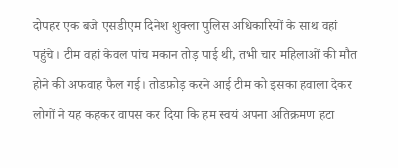दोपहर एक बजे एसडीएम दिनेश शुक्ला पुलिस अधिकारियों के साथ वहां पहुंचे। टीम वहां केवल पांच मकान तोड़ पाई थी, तभी चार महिलाओं की मौत होने की अफवाह फैल गई। तोडफ़ोड़ करने आई टीम को इसका हवाला देकर लोगों ने यह कहकर वापस कर दिया कि हम स्वयं अपना अतिक्रमण हटा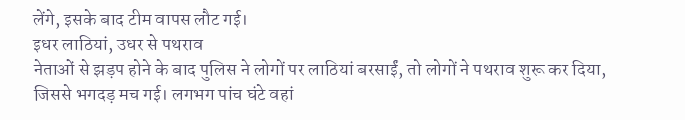लेंगे, इसके बाद टीम वापस लौट गई।
इधर लाठियां, उधर से पथराव
नेताओं से झड़प होने के बाद पुलिस ने लोगों पर लाठियां बरसाईं, तो लोगों ने पथराव शुरू कर दिया, जिससे भगदड़ मच गई। लगभग पांच घंटे वहां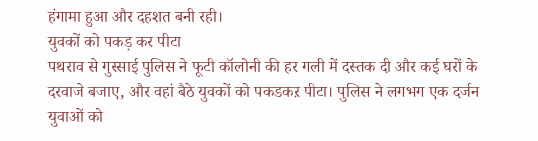हंगामा हुआ और दहशत बनी रही।
युवकों को पकड़ कर पीटा
पथराव से गुस्साई पुलिस ने फूटी कॉलोनी की हर गली में दस्तक दी और कई घरों के दरवाजे बजाए, और वहां बैठे युवकों को पकडकऱ पीटा। पुलिस ने लगभग एक दर्जन युवाओं को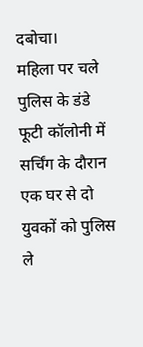दबोचा।
महिला पर चले पुलिस के डंडे
फूटी कॉलोनी में सर्चिंग के दौरान एक घर से दो युवकों को पुलिस ले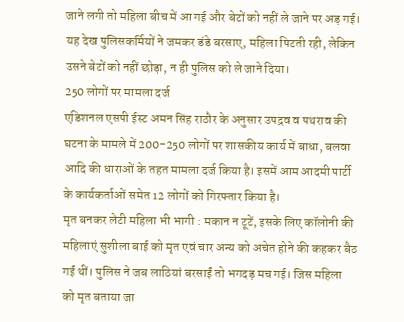जाने लगी तो महिला बीच में आ गई और बेटों को नहीं ले जाने पर अड़ गई। यह देख पुलिसकर्मियों ने जमकर डंडे बरसाए, महिला पिटती रही, लेकिन उसने बेटों को नहीं छोड़ा, न ही पुलिस को ले जाने दिया।
250 लोगों पर मामला दर्ज
एडिशनल एसपी ईस्ट अमन सिंह राठौर के अनुसार उपद्रव व पथराव की घटना के मामले में 200-250 लोगों पर शासकीय कार्य में बाधा, बलवा आदि की धाराओं के तहत मामला दर्ज किया है। इसमें आम आदमी पार्टी के कार्यकर्ताओं समेत 12 लोगों को गिरफ्तार किया है।
मृत बनकर लेटी महिला भी भागी : मकान न टूटें, इसके लिए कॉलोनी की महिलाएं सुशीला बाई को मृत एवं चार अन्य को अचेत होने की कहकर बैठ गईं थीं। पुलिस ने जब लाठियां बरसाईं तो भगदड़ मच गई। जिस महिला को मृत बताया जा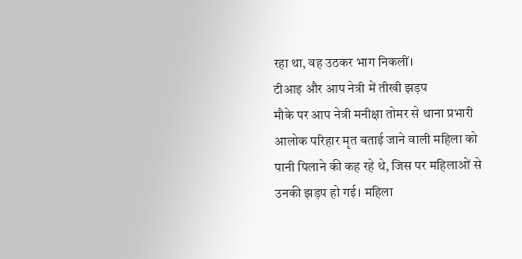रहा था, वह उठकर भाग निकलीं।
टीआइ और आप नेत्री में तीखी झड़प
मौके पर आप नेत्री मनीक्षा तोमर से थाना प्रभारी आलोक परिहार मृत बताई जाने वाली महिला को पानी पिलाने की कह रहे थे, जिस पर महिलाओं से उनकी झड़प हो गई। महिला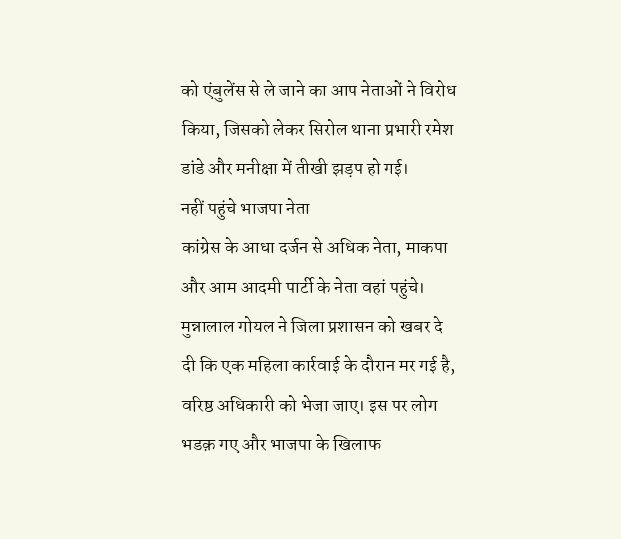को एंबुलेंस से ले जाने का आप नेताओं ने विरोध किया, जिसको लेकर सिरोल थाना प्रभारी रमेश डांडे और मनीक्षा में तीखी झड़प हो गई।
नहीं पहुंचे भाजपा नेता
कांग्रेस के आधा दर्जन से अधिक नेता, माकपा और आम आदमी पार्टी के नेता वहां पहुंचे। मुन्नालाल गोयल ने जिला प्रशासन को खबर दे दी कि एक महिला कार्रवाई के दौरान मर गई है, वरिष्ठ अधिकारी को भेजा जाए। इस पर लोग भडक़ गए और भाजपा के खिलाफ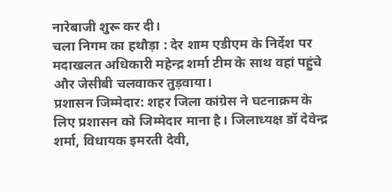नारेबाजी शुरू कर दी।
चला निगम का हथौड़ा : देर शाम एडीएम के निर्देश पर मदाखलत अधिकारी महेन्द्र शर्मा टीम के साथ वहां पहुंचे और जेसीबी चलवाकर तुड़वाया।
प्रशासन जिम्मेदार: शहर जिला कांग्रेस ने घटनाक्रम के लिए प्रशासन को जिम्मेदार माना है। जिलाध्यक्ष डॉ देवेन्द्र शर्मा, विधायक इमरती देवी,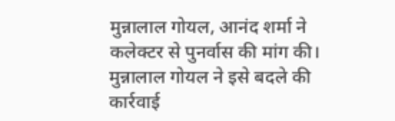मुन्नालाल गोयल, आनंद शर्मा ने कलेक्टर से पुनर्वास की मांग की। मुन्नालाल गोयल ने इसे बदले की कार्रवाई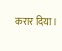करार दिया।